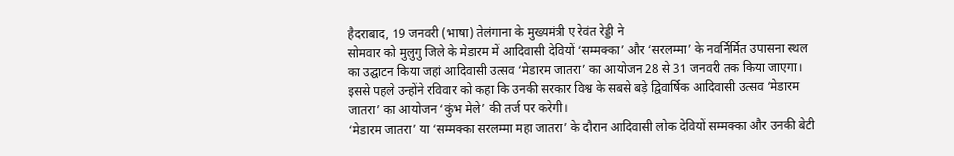हैदराबाद, 19 जनवरी (भाषा) तेलंगाना के मुख्यमंत्री ए रेवंत रेड्डी ने
सोमवार को मुलुगु जिले के मेडारम में आदिवासी देवियों ‘सम्मक्का’ और ‘सरलम्मा’ के नवर्निर्मित उपासना स्थल का उद्घाटन किया जहां आदिवासी उत्सव ‘मेडारम जातरा’ का आयोजन 28 से 31 जनवरी तक किया जाएगा।
इससे पहले उन्होंने रविवार को कहा कि उनकी सरकार विश्व के सबसे बड़े द्विवार्षिक आदिवासी उत्सव ‘मेडारम जातरा’ का आयोजन ‘कुंभ मेले’ की तर्ज पर करेगी।
‘मेडारम जातरा’ या ‘सम्मक्का सरलम्मा महा जातरा’ के दौरान आदिवासी लोक देवियों सम्मक्का और उनकी बेटी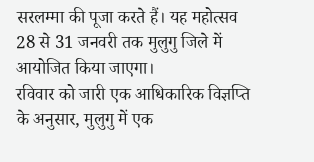सरलम्मा की पूजा करते हैं। यह महोत्सव 28 से 31 जनवरी तक मुलुगु जिले में आयोजित किया जाएगा।
रविवार को जारी एक आधिकारिक विज्ञप्ति के अनुसार, मुलुगु में एक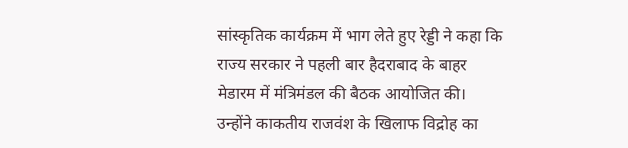सांस्कृतिक कार्यक्रम में भाग लेते हुए रेड्डी ने कहा कि राज्य सरकार ने पहली बार हैदराबाद के बाहर मेडारम में मंत्रिमंडल की बैठक आयोजित की।
उन्होंने काकतीय राजवंश के खिलाफ विद्रोह का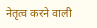नेतृत्व करने वाली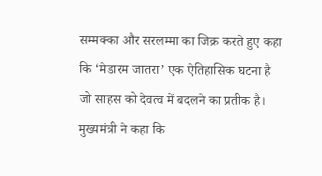सम्मक्का और सरलम्मा का जिक्र करते हुए कहा कि ‘मेडारम जातरा’ एक ऐतिहासिक घटना है जो साहस को देवत्व में बदलने का प्रतीक है।
मुख्यमंत्री ने कहा कि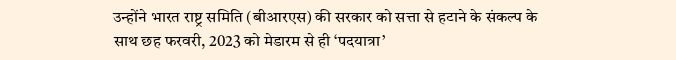उन्होंने भारत राष्ट्र समिति (बीआरएस) की सरकार को सत्ता से हटाने के संकल्प के साथ छह फरवरी, 2023 को मेडारम से ही ‘पदयात्रा’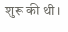शुरू की थी।